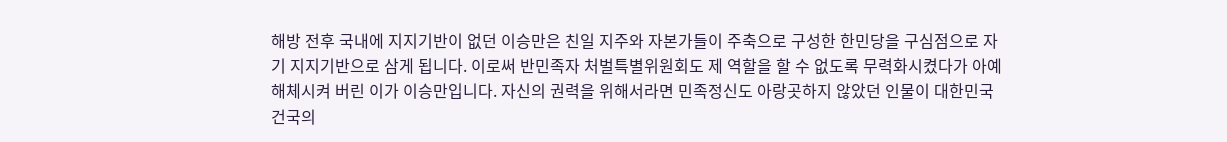해방 전후 국내에 지지기반이 없던 이승만은 친일 지주와 자본가들이 주축으로 구성한 한민당을 구심점으로 자기 지지기반으로 삼게 됩니다. 이로써 반민족자 처벌특별위원회도 제 역할을 할 수 없도록 무력화시켰다가 아예 해체시켜 버린 이가 이승만입니다. 자신의 권력을 위해서라면 민족정신도 아랑곳하지 않았던 인물이 대한민국 건국의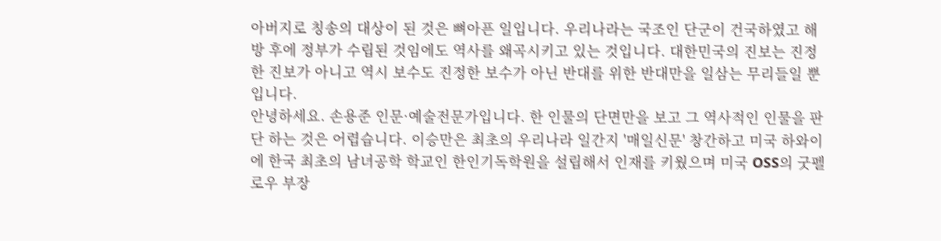아버지로 칭송의 대상이 된 것은 뼈아픈 일입니다. 우리나라는 국조인 단군이 건국하였고 해방 후에 정부가 수립된 것임에도 역사를 왜곡시키고 있는 것입니다. 대한민국의 진보는 진정한 진보가 아니고 역시 보수도 진정한 보수가 아닌 반대를 위한 반대만을 일삼는 무리들일 뿐입니다.
안녕하세요. 손용준 인문·예술전문가입니다. 한 인물의 단면만을 보고 그 역사적인 인물을 판단 하는 것은 어렵습니다. 이승만은 최초의 우리나라 일간지 '매일신문' 창간하고 미국 하와이에 한국 최초의 남녀공학 학교인 한인기독학원을 설립해서 인재를 키웠으며 미국 OSS의 굿펠로우 부장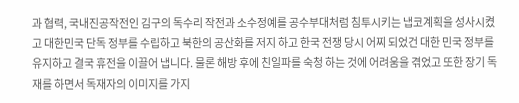과 협력, 국내진공작전인 김구의 독수리 작전과 소수정예를 공수부대처럼 침투시키는 냅코계획을 성사시켰고 대한민국 단독 정부를 수립하고 북한의 공산화를 저지 하고 한국 전쟁 당시 어찌 되었건 대한 민국 정부를 유지하고 결국 휴전을 이끌어 냅니다. 물론 해방 후에 친일파를 숙청 하는 것에 어려움을 겪었고 또한 장기 독재를 하면서 독재자의 이미지를 가지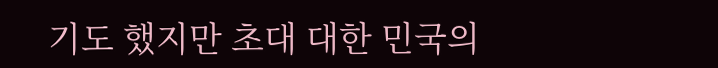기도 했지만 초대 대한 민국의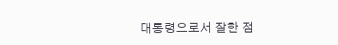대통령으로서 잘한 점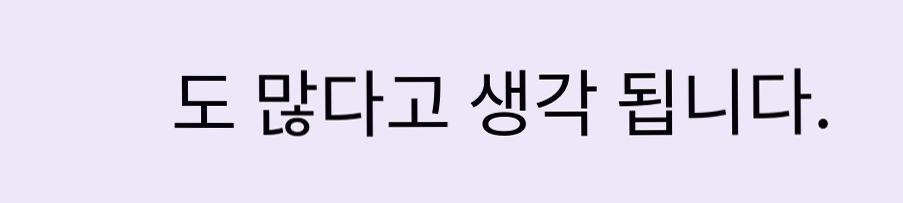도 많다고 생각 됩니다.